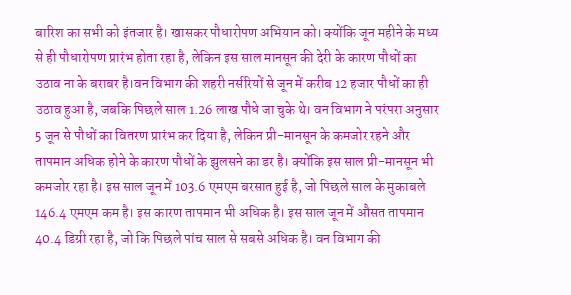बारिश का सभी को इंतजार है। खासकर पौधारोपण अभियान को। क्योंकि जून महीने के मध्य से ही पौधारोपण प्रारंभ होता रहा है, लेकिन इस साल मानसून की देरी के कारण पौधों का उठाव ना के बराबर है।वन विभाग की शहरी नर्सरियों से जून में करीब 12 हजार पौधों का ही उठाव हुआ है, जबकि पिछले साल 1.26 लाख पौधे जा चुके थे। वन विभाग ने परंपरा अनुसार 5 जून से पौधों का वितरण प्रारंभ कर दिया है, लेकिन प्री-मानसून के कमजोर रहने और तापमान अधिक होने के कारण पौधों के झुलसने का डर है। क्योंकि इस साल प्री-मानसून भी कमजोर रहा है। इस साल जून में 103.6 एमएम बरसात हुई है, जो पिछले साल के मुकाबले 146.4 एमएम कम है। इस कारण तापमान भी अधिक है। इस साल जून में औसत तापमान 40.4 डिग्री रहा है, जो कि पिछले पांच साल से सबसे अधिक है। वन विभाग की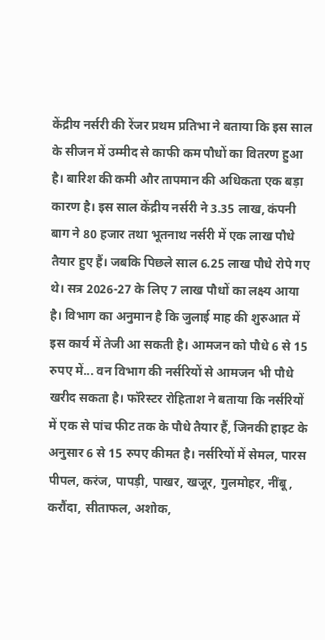केंद्रीय नर्सरी की रेंजर प्रथम प्रतिभा ने बताया कि इस साल के सीजन में उम्मीद से काफी कम पौधों का वितरण हुआ है। बारिश की कमी और तापमान की अधिकता एक बड़ा कारण है। इस साल केंद्रीय नर्सरी ने 3.35 लाख, कंपनी बाग ने 80 हजार तथा भूतनाथ नर्सरी में एक लाख पौधे तैयार हुए हैं। जबकि पिछले साल 6.25 लाख पौधे रोपे गए थे। सत्र 2026-27 के लिए 7 लाख पौधों का लक्ष्य आया है। विभाग का अनुमान है कि जुलाई माह की शुरुआत में इस कार्य में तेजी आ सकती है। आमजन को पौधे 6 से 15 रुपए में... वन विभाग की नर्सरियों से आमजन भी पौधे खरीद सकता है। फॉरेस्टर रोहिताश ने बताया कि नर्सरियों में एक से पांच फीट तक के पौधे तैयार हैं, जिनकी हाइट के अनुसार 6 से 15 रुपए कीमत है। नर्सरियों में सेमल, पारस पीपल, करंज, पापड़ी, पाखर, खजूर, गुलमोहर, नींबू, करौंदा, सीताफल, अशोक,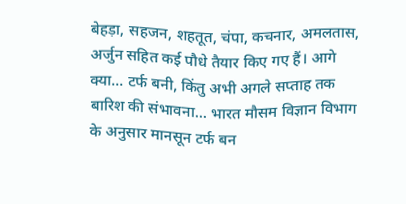बेहड़ा, सहजन, शहतूत, चंपा, कचनार, अमलतास, अर्जुन सहित कई पौधे तैयार किए गए हैं। आगे क्या... टर्फ बनी, किंतु अभी अगले सप्ताह तक बारिश की संभावना... भारत मौसम विज्ञान विभाग के अनुसार मानसून टर्फ बन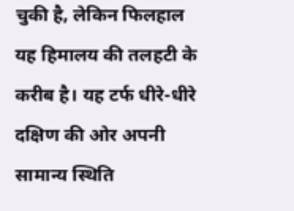चुकी है, लेकिन फिलहाल यह हिमालय की तलहटी के करीब है। यह टर्फ धीरे-धीरे दक्षिण की ओर अपनी सामान्य स्थिति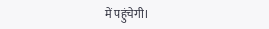में पहुंचेगी।